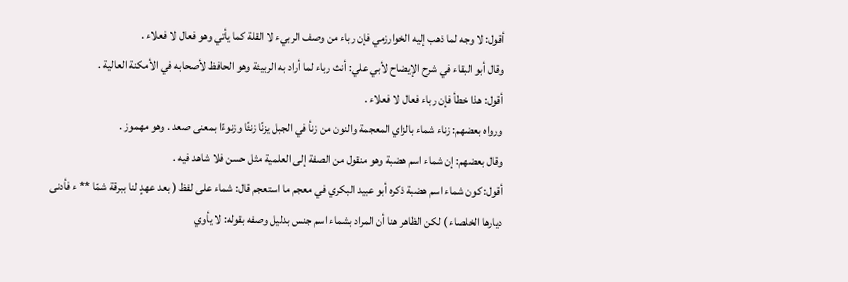أقول: لا وجه لما ذهب إليه الخوارزمي فإن رباء من وصف الربيء لا القلة كما يأتي وهو فعال لا فعلاء .
وقال أبو البقاء في شرح الإيضاح لأبي علي: أنث رباء لما أراد به الربيئة وهو الحافظ لأصحابه في الأمكنة العالية .
أقول: هذا خطأ فإن رباء فعال لا فعلاء .
ورواه بعضهم: زناء شماء بالزاي المعجمة والنون من زنأ في الجبل يزنًا زنئًا وزنوءًا بمعنى صعد . وهو مهموز .
وقال بعضهم: إن شماء اسم هضبة وهو منقول من الصفة إلى العلمية مثل حسن فلا شاهد فيه .
أقول: كون شماء اسم هضبة ذكره أبو عبيد البكري في معجم ما استعجم قال: شماء على لفظ ( بعد عهدٍ لنا ببرقة شمّا ** ء فأدنى ديارها الخلصاء ) لكن الظاهر هنا أن المراد بشماء اسم جنس بدليل وصفه بقوله: لا يأوي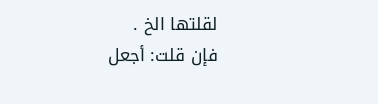لقلتها الخ .
فإن قلت: أجعل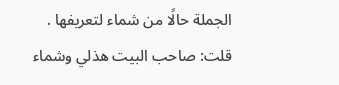الجملة حالًا من شماء لتعريفها .
قلت: صاحب البيت هذلي وشماء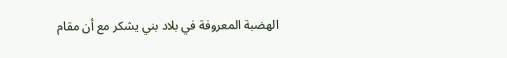الهضبة المعروفة في بلاد بني يشكر مع أن مقام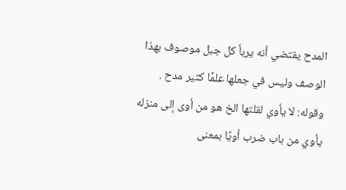المدح يقتضي أنه يربأ كل جبل موصوف بهذا الوصف وليس في جعلها علمًا كثير مدح .
وقوله: لا يأوي لقلتها الخ هو من أوى إلى منزله يأوي من باب ضرب أويًا بمعنى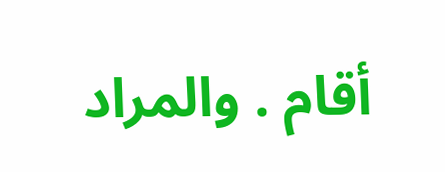أقام . والمراد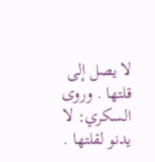لا يصل إلى قلتها . وروى السكري: لا يدنو لقلتها .